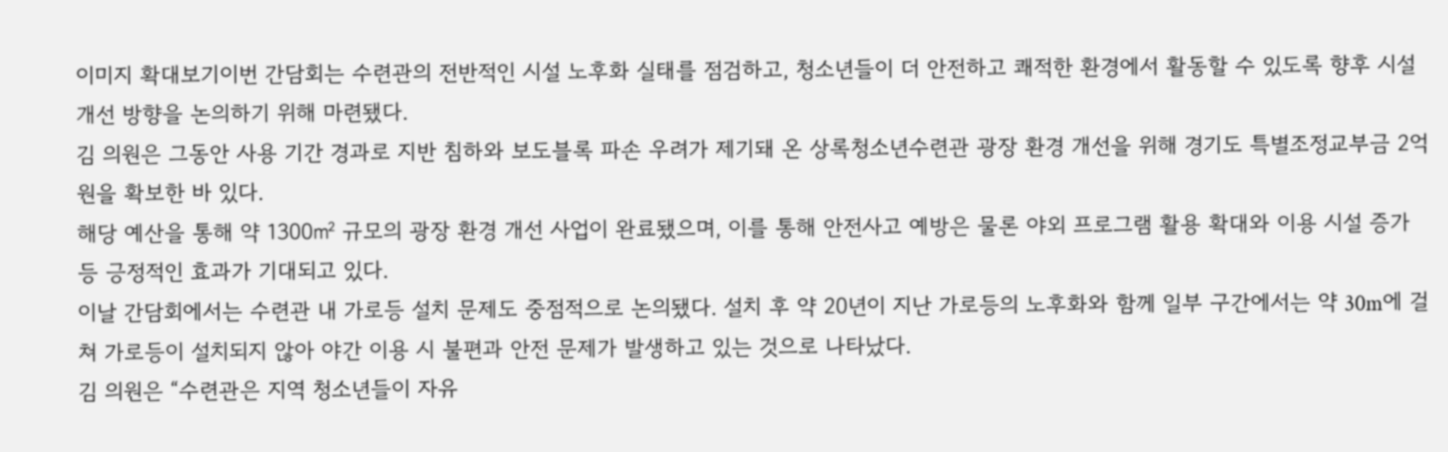이미지 확대보기이번 간담회는 수련관의 전반적인 시설 노후화 실태를 점검하고, 청소년들이 더 안전하고 쾌적한 환경에서 활동할 수 있도록 향후 시설 개선 방향을 논의하기 위해 마련됐다.
김 의원은 그동안 사용 기간 경과로 지반 침하와 보도블록 파손 우려가 제기돼 온 상록청소년수련관 광장 환경 개선을 위해 경기도 특별조정교부금 2억 원을 확보한 바 있다.
해당 예산을 통해 약 1300㎡ 규모의 광장 환경 개선 사업이 완료됐으며, 이를 통해 안전사고 예방은 물론 야외 프로그램 활용 확대와 이용 시설 증가 등 긍정적인 효과가 기대되고 있다.
이날 간담회에서는 수련관 내 가로등 설치 문제도 중점적으로 논의됐다. 설치 후 약 20년이 지난 가로등의 노후화와 함께 일부 구간에서는 약 30m에 걸쳐 가로등이 설치되지 않아 야간 이용 시 불편과 안전 문제가 발생하고 있는 것으로 나타났다.
김 의원은 “수련관은 지역 청소년들이 자유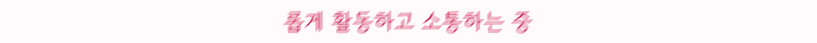롭게 활동하고 소통하는 중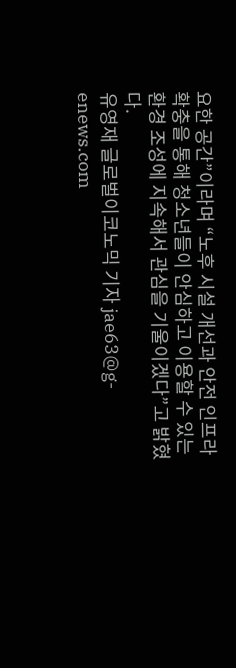요한 공간”이라며 “노후 시설 개선과 안전 인프라 확충을 통해 청소년들이 안심하고 이용할 수 있는 환경 조성에 지속해서 관심을 기울이겠다”고 밝혔다.
유영재 글로벌이코노믹 기자 jae63@g-enews.com